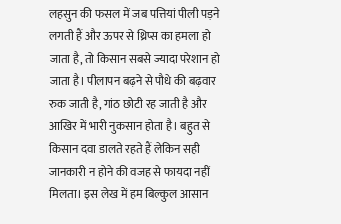लहसुन की फसल में जब पत्तियां पीली पड़ने लगती हैं और ऊपर से थ्रिप्स का हमला हो जाता है, तो किसान सबसे ज्यादा परेशान हो जाता है। पीलापन बढ़ने से पौधे की बढ़वार रुक जाती है, गांठ छोटी रह जाती है और आखिर में भारी नुकसान होता है। बहुत से किसान दवा डालते रहते हैं लेकिन सही जानकारी न होने की वजह से फायदा नहीं मिलता। इस लेख में हम बिल्कुल आसान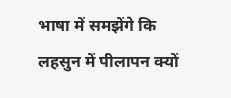भाषा में समझेंगे कि लहसुन में पीलापन क्यों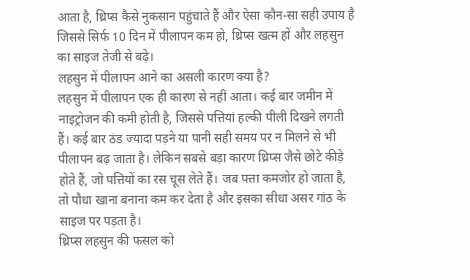आता है, थ्रिप्स कैसे नुकसान पहुंचाते हैं और ऐसा कौन-सा सही उपाय है जिससे सिर्फ 10 दिन में पीलापन कम हो, थ्रिप्स खत्म हों और लहसुन का साइज तेजी से बढ़े।
लहसुन में पीलापन आने का असली कारण क्या है?
लहसुन में पीलापन एक ही कारण से नहीं आता। कई बार जमीन में नाइट्रोजन की कमी होती है, जिससे पत्तियां हल्की पीली दिखने लगती हैं। कई बार ठंड ज्यादा पड़ने या पानी सही समय पर न मिलने से भी पीलापन बढ़ जाता है। लेकिन सबसे बड़ा कारण थ्रिप्स जैसे छोटे कीड़े होते हैं, जो पत्तियों का रस चूस लेते हैं। जब पत्ता कमजोर हो जाता है, तो पौधा खाना बनाना कम कर देता है और इसका सीधा असर गांठ के साइज पर पड़ता है।
थ्रिप्स लहसुन की फसल को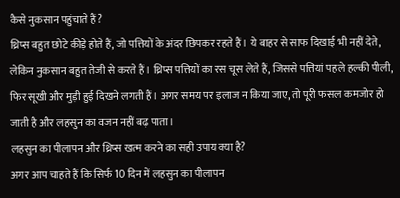कैसे नुकसान पहुंचाते हैं?
थ्रिप्स बहुत छोटे कीड़े होते हैं, जो पत्तियों के अंदर छिपकर रहते हैं। ये बाहर से साफ दिखाई भी नहीं देते, लेकिन नुकसान बहुत तेजी से करते हैं। थ्रिप्स पत्तियों का रस चूस लेते हैं, जिससे पत्तियां पहले हल्की पीली, फिर सूखी और मुड़ी हुई दिखने लगती हैं। अगर समय पर इलाज न किया जाए, तो पूरी फसल कमजोर हो जाती है और लहसुन का वजन नहीं बढ़ पाता।
लहसुन का पीलापन और थ्रिप्स खत्म करने का सही उपाय क्या है?
अगर आप चाहते हैं कि सिर्फ 10 दिन में लहसुन का पीलापन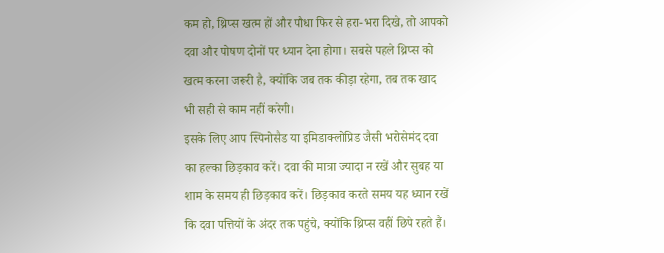कम हो, थ्रिप्स खत्म हों और पौधा फिर से हरा-भरा दिखे, तो आपको दवा और पोषण दोनों पर ध्यान देना होगा। सबसे पहले थ्रिप्स को खत्म करना जरूरी है, क्योंकि जब तक कीड़ा रहेगा, तब तक खाद भी सही से काम नहीं करेगी।
इसके लिए आप स्पिनोसैड या इमिडाक्लोप्रिड जैसी भरोसेमंद दवा का हल्का छिड़काव करें। दवा की मात्रा ज्यादा न रखें और सुबह या शाम के समय ही छिड़काव करें। छिड़काव करते समय यह ध्यान रखें कि दवा पत्तियों के अंदर तक पहुंचे, क्योंकि थ्रिप्स वहीं छिपे रहते हैं।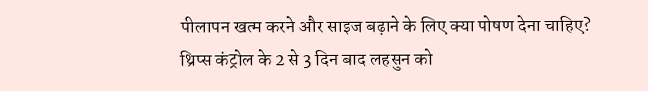पीलापन खत्म करने और साइज बढ़ाने के लिए क्या पोषण देना चाहिए?
थ्रिप्स कंट्रोल के 2 से 3 दिन बाद लहसुन को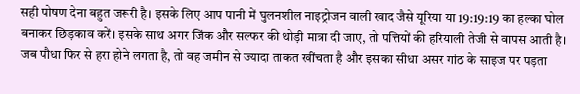सही पोषण देना बहुत जरूरी है। इसके लिए आप पानी में घुलनशील नाइट्रोजन वाली खाद जैसे यूरिया या 19:19:19 का हल्का घोल बनाकर छिड़काव करें। इसके साथ अगर जिंक और सल्फर की थोड़ी मात्रा दी जाए, तो पत्तियों की हरियाली तेजी से वापस आती है।
जब पौधा फिर से हरा होने लगता है, तो वह जमीन से ज्यादा ताकत खींचता है और इसका सीधा असर गांठ के साइज पर पड़ता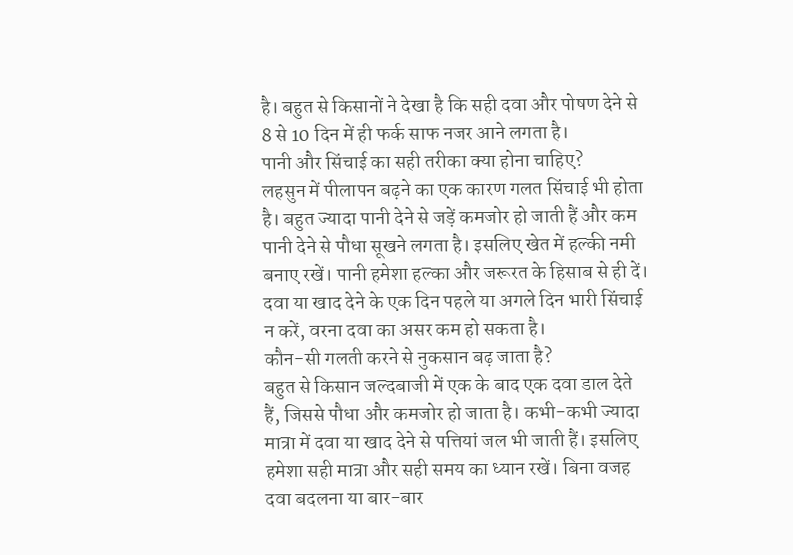है। बहुत से किसानों ने देखा है कि सही दवा और पोषण देने से 8 से 10 दिन में ही फर्क साफ नजर आने लगता है।
पानी और सिंचाई का सही तरीका क्या होना चाहिए?
लहसुन में पीलापन बढ़ने का एक कारण गलत सिंचाई भी होता है। बहुत ज्यादा पानी देने से जड़ें कमजोर हो जाती हैं और कम पानी देने से पौधा सूखने लगता है। इसलिए खेत में हल्की नमी बनाए रखें। पानी हमेशा हल्का और जरूरत के हिसाब से ही दें। दवा या खाद देने के एक दिन पहले या अगले दिन भारी सिंचाई न करें, वरना दवा का असर कम हो सकता है।
कौन-सी गलती करने से नुकसान बढ़ जाता है?
बहुत से किसान जल्दबाजी में एक के बाद एक दवा डाल देते हैं, जिससे पौधा और कमजोर हो जाता है। कभी-कभी ज्यादा मात्रा में दवा या खाद देने से पत्तियां जल भी जाती हैं। इसलिए हमेशा सही मात्रा और सही समय का ध्यान रखें। बिना वजह दवा बदलना या बार-बार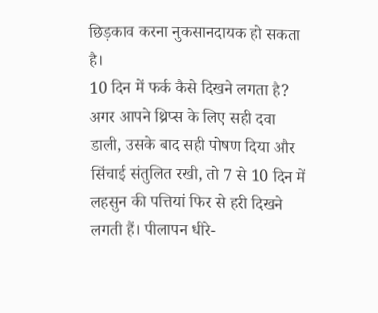छिड़काव करना नुकसानदायक हो सकता है।
10 दिन में फर्क कैसे दिखने लगता है?
अगर आपने थ्रिप्स के लिए सही दवा डाली, उसके बाद सही पोषण दिया और सिंचाई संतुलित रखी, तो 7 से 10 दिन में लहसुन की पत्तियां फिर से हरी दिखने लगती हैं। पीलापन धीरे-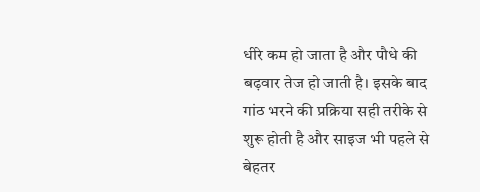धीरे कम हो जाता है और पौधे की बढ़वार तेज हो जाती है। इसके बाद गांठ भरने की प्रक्रिया सही तरीके से शुरू होती है और साइज भी पहले से बेहतर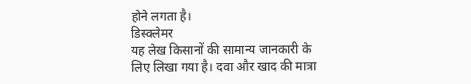होने लगता है।
डिस्क्लेमर
यह लेख किसानों की सामान्य जानकारी के लिए लिखा गया है। दवा और खाद की मात्रा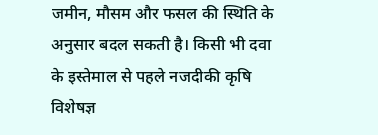जमीन, मौसम और फसल की स्थिति के अनुसार बदल सकती है। किसी भी दवा के इस्तेमाल से पहले नजदीकी कृषि विशेषज्ञ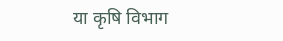या कृषि विभाग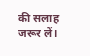की सलाह जरूर लें।